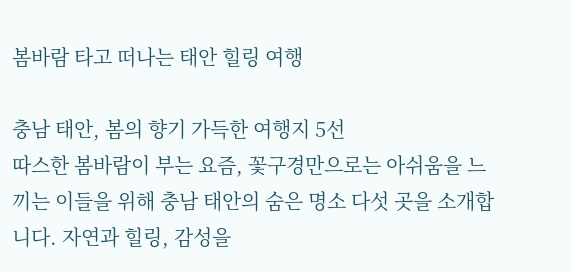봄바람 타고 떠나는 태안 힐링 여행

충남 태안, 봄의 향기 가득한 여행지 5선
따스한 봄바람이 부는 요즘, 꽃구경만으로는 아쉬움을 느끼는 이들을 위해 충남 태안의 숨은 명소 다섯 곳을 소개합니다. 자연과 힐링, 감성을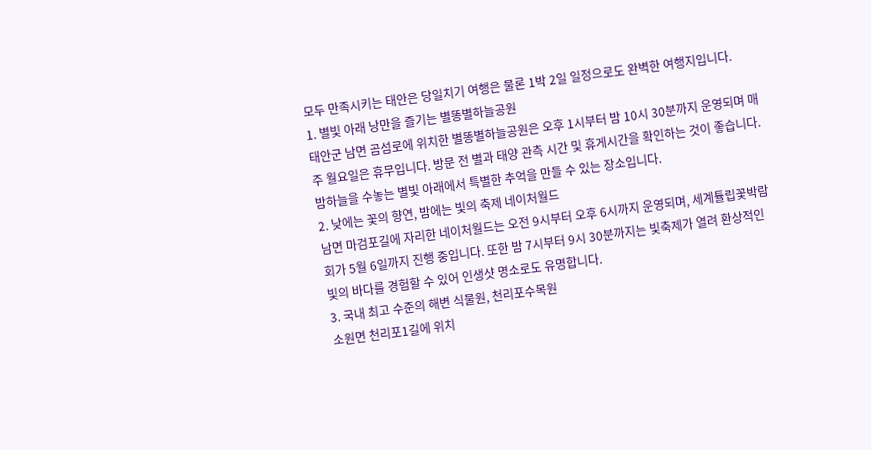모두 만족시키는 태안은 당일치기 여행은 물론 1박 2일 일정으로도 완벽한 여행지입니다.
1. 별빛 아래 낭만을 즐기는 별똥별하늘공원
태안군 남면 곰섬로에 위치한 별똥별하늘공원은 오후 1시부터 밤 10시 30분까지 운영되며 매주 월요일은 휴무입니다. 방문 전 별과 태양 관측 시간 및 휴게시간을 확인하는 것이 좋습니다. 밤하늘을 수놓는 별빛 아래에서 특별한 추억을 만들 수 있는 장소입니다.
2. 낮에는 꽃의 향연, 밤에는 빛의 축제 네이처월드
남면 마검포길에 자리한 네이처월드는 오전 9시부터 오후 6시까지 운영되며, 세계튤립꽃박람회가 5월 6일까지 진행 중입니다. 또한 밤 7시부터 9시 30분까지는 빛축제가 열려 환상적인 빛의 바다를 경험할 수 있어 인생샷 명소로도 유명합니다.
3. 국내 최고 수준의 해변 식물원, 천리포수목원
소원면 천리포1길에 위치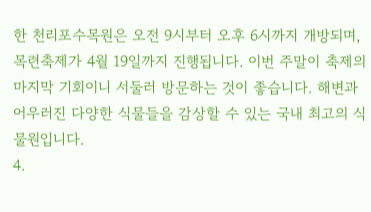한 천리포수목원은 오전 9시부터 오후 6시까지 개방되며, 목련축제가 4월 19일까지 진행됩니다. 이번 주말이 축제의 마지막 기회이니 서둘러 방문하는 것이 좋습니다. 해변과 어우러진 다양한 식물들을 감상할 수 있는 국내 최고의 식물원입니다.
4.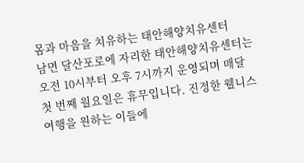몸과 마음을 치유하는 태안해양치유센터
남면 달산포로에 자리한 태안해양치유센터는 오전 10시부터 오후 7시까지 운영되며 매달 첫 번째 월요일은 휴무입니다. 진정한 웰니스 여행을 원하는 이들에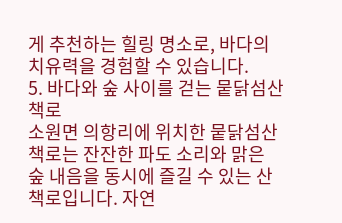게 추천하는 힐링 명소로, 바다의 치유력을 경험할 수 있습니다.
5. 바다와 숲 사이를 걷는 뭍닭섬산책로
소원면 의항리에 위치한 뭍닭섬산책로는 잔잔한 파도 소리와 맑은 숲 내음을 동시에 즐길 수 있는 산책로입니다. 자연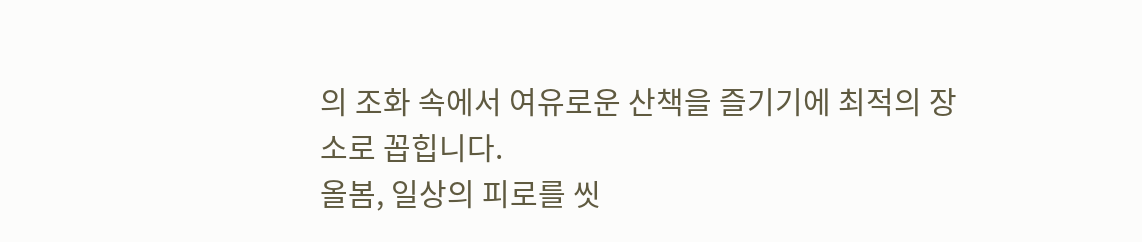의 조화 속에서 여유로운 산책을 즐기기에 최적의 장소로 꼽힙니다.
올봄, 일상의 피로를 씻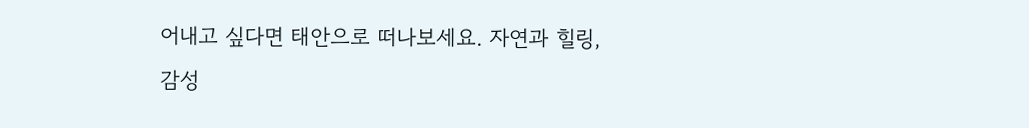어내고 싶다면 태안으로 떠나보세요. 자연과 힐링, 감성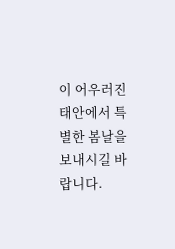이 어우러진 태안에서 특별한 봄날을 보내시길 바랍니다.